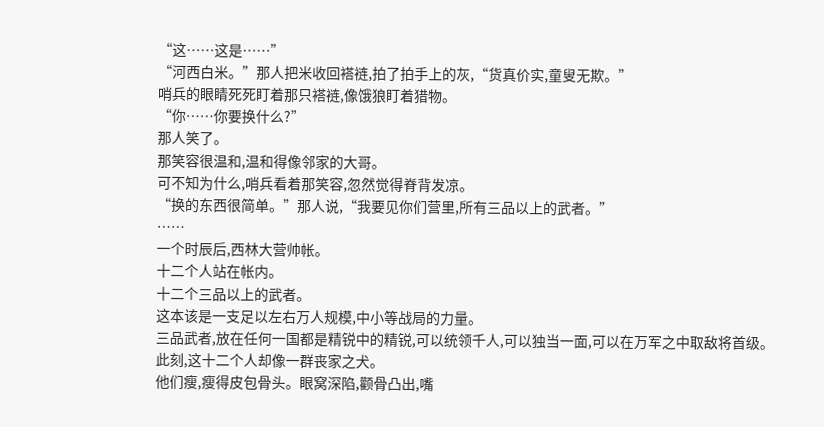“这……这是……”
“河西白米。”那人把米收回褡裢,拍了拍手上的灰,“货真价实,童叟无欺。”
哨兵的眼睛死死盯着那只褡裢,像饿狼盯着猎物。
“你……你要换什么?”
那人笑了。
那笑容很温和,温和得像邻家的大哥。
可不知为什么,哨兵看着那笑容,忽然觉得脊背发凉。
“换的东西很简单。”那人说,“我要见你们营里,所有三品以上的武者。”
……
一个时辰后,西林大营帅帐。
十二个人站在帐内。
十二个三品以上的武者。
这本该是一支足以左右万人规模,中小等战局的力量。
三品武者,放在任何一国都是精锐中的精锐,可以统领千人,可以独当一面,可以在万军之中取敌将首级。
此刻,这十二个人却像一群丧家之犬。
他们瘦,瘦得皮包骨头。眼窝深陷,颧骨凸出,嘴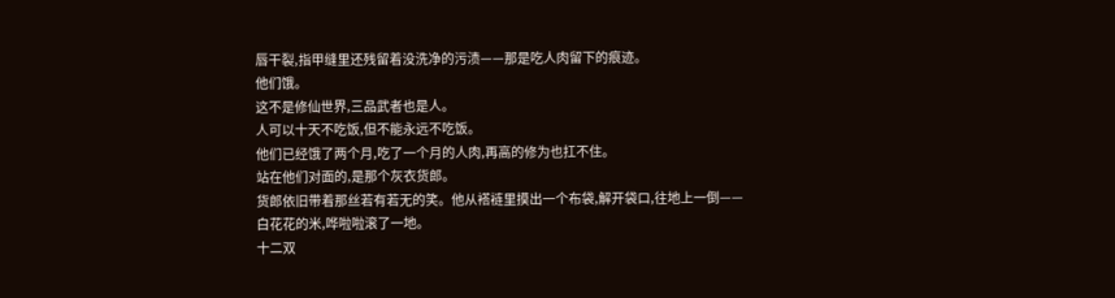唇干裂,指甲缝里还残留着没洗净的污渍——那是吃人肉留下的痕迹。
他们饿。
这不是修仙世界,三品武者也是人。
人可以十天不吃饭,但不能永远不吃饭。
他们已经饿了两个月,吃了一个月的人肉,再高的修为也扛不住。
站在他们对面的,是那个灰衣货郎。
货郎依旧带着那丝若有若无的笑。他从褡裢里摸出一个布袋,解开袋口,往地上一倒——
白花花的米,哗啦啦滚了一地。
十二双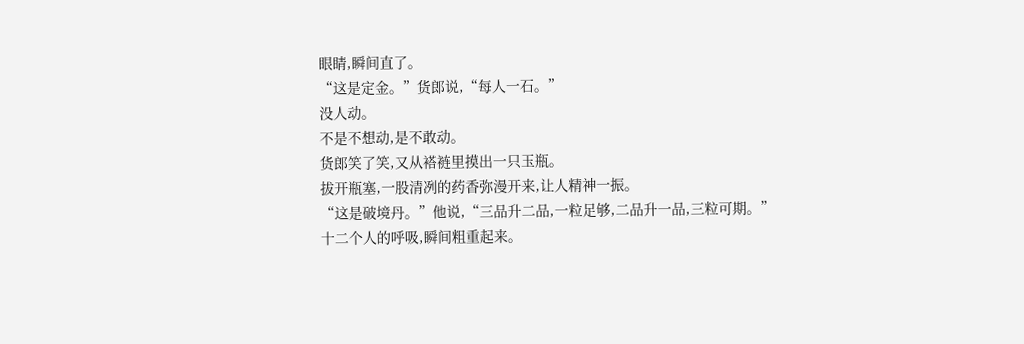眼睛,瞬间直了。
“这是定金。”货郎说,“每人一石。”
没人动。
不是不想动,是不敢动。
货郎笑了笑,又从褡裢里摸出一只玉瓶。
拔开瓶塞,一股清冽的药香弥漫开来,让人精神一振。
“这是破境丹。”他说,“三品升二品,一粒足够,二品升一品,三粒可期。”
十二个人的呼吸,瞬间粗重起来。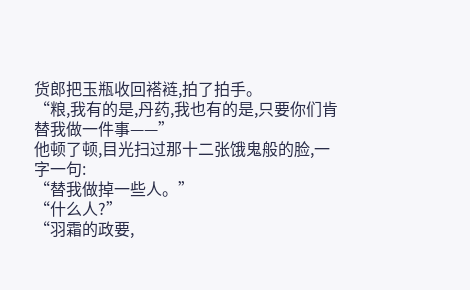货郎把玉瓶收回褡裢,拍了拍手。
“粮,我有的是,丹药,我也有的是,只要你们肯替我做一件事——”
他顿了顿,目光扫过那十二张饿鬼般的脸,一字一句:
“替我做掉一些人。”
“什么人?”
“羽霜的政要,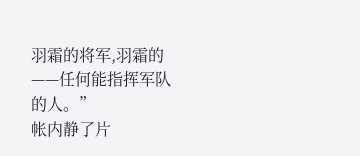羽霜的将军,羽霜的——任何能指挥军队的人。”
帐内静了片